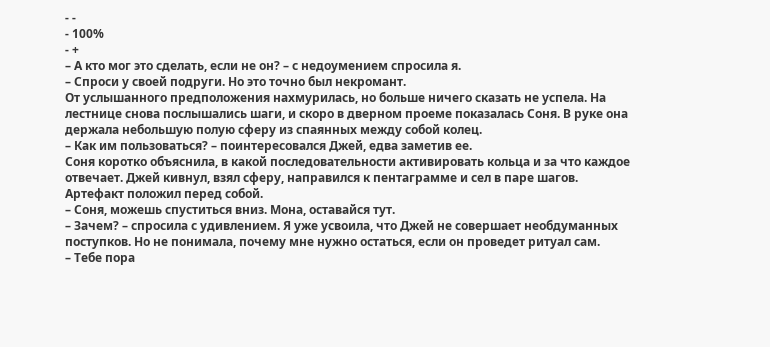- -
- 100%
- +
– А кто мог это сделать, если не он? – с недоумением спросила я.
– Спроси у своей подруги. Но это точно был некромант.
От услышанного предположения нахмурилась, но больше ничего сказать не успела. На лестнице снова послышались шаги, и скоро в дверном проеме показалась Соня. В руке она держала небольшую полую сферу из спаянных между собой колец.
– Как им пользоваться? – поинтересовался Джей, едва заметив ее.
Соня коротко объяснила, в какой последовательности активировать кольца и за что каждое отвечает. Джей кивнул, взял сферу, направился к пентаграмме и сел в паре шагов. Артефакт положил перед собой.
– Соня, можешь спуститься вниз. Мона, оставайся тут.
– Зачем? – спросила с удивлением. Я уже усвоила, что Джей не совершает необдуманных поступков. Но не понимала, почему мне нужно остаться, если он проведет ритуал сам.
– Тебе пора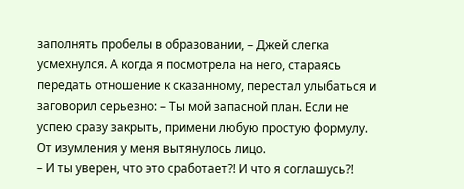заполнять пробелы в образовании, – Джей слегка усмехнулся. А когда я посмотрела на него, стараясь передать отношение к сказанному, перестал улыбаться и заговорил серьезно: – Ты мой запасной план. Если не успею сразу закрыть, примени любую простую формулу.
От изумления у меня вытянулось лицо.
– И ты уверен, что это сработает?! И что я соглашусь?!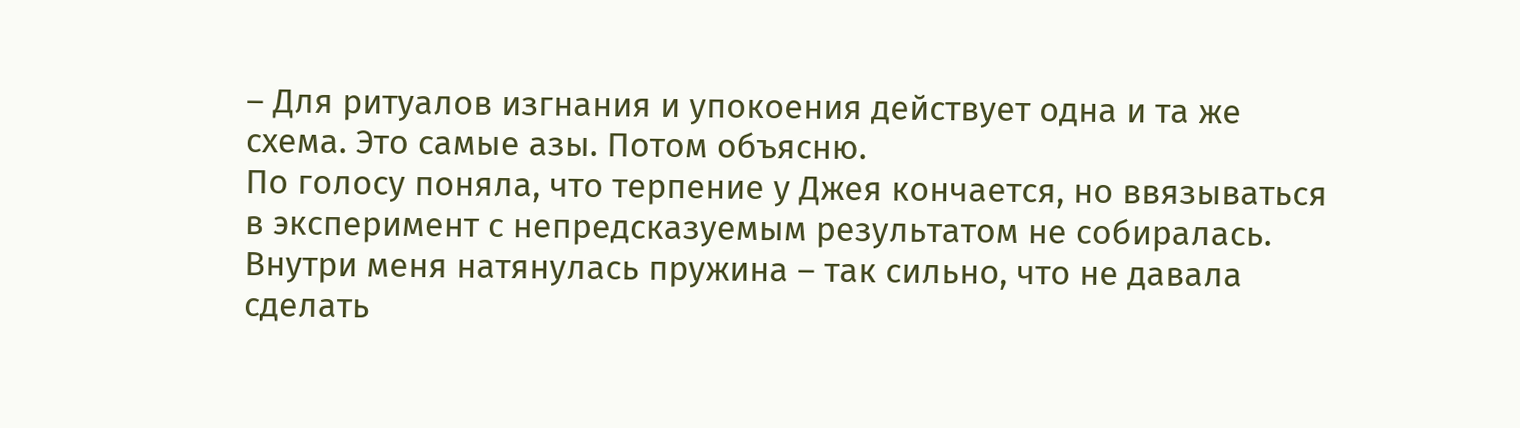– Для ритуалов изгнания и упокоения действует одна и та же схема. Это самые азы. Потом объясню.
По голосу поняла, что терпение у Джея кончается, но ввязываться в эксперимент с непредсказуемым результатом не собиралась. Внутри меня натянулась пружина – так сильно, что не давала сделать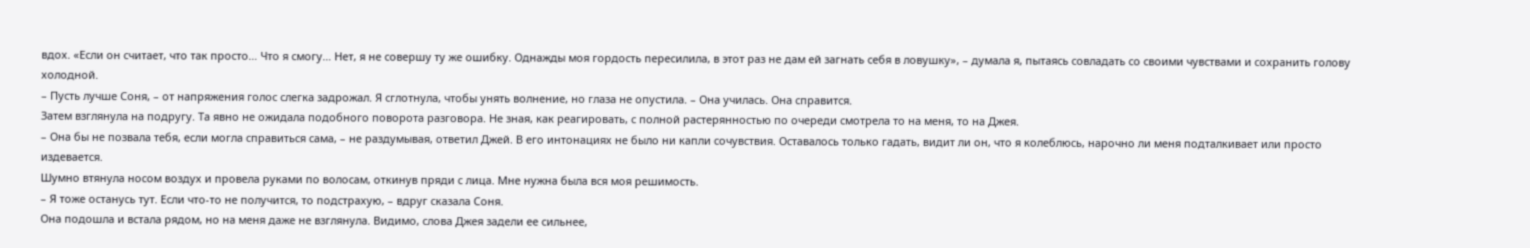вдох. «Если он считает, что так просто… Что я смогу… Нет, я не совершу ту же ошибку. Однажды моя гордость пересилила, в этот раз не дам ей загнать себя в ловушку», – думала я, пытаясь совладать со своими чувствами и сохранить голову холодной.
– Пусть лучше Соня, – от напряжения голос слегка задрожал. Я сглотнула, чтобы унять волнение, но глаза не опустила. – Она училась. Она справится.
Затем взглянула на подругу. Та явно не ожидала подобного поворота разговора. Не зная, как реагировать, с полной растерянностью по очереди смотрела то на меня, то на Джея.
– Она бы не позвала тебя, если могла справиться сама, – не раздумывая, ответил Джей. В его интонациях не было ни капли сочувствия. Оставалось только гадать, видит ли он, что я колеблюсь, нарочно ли меня подталкивает или просто издевается.
Шумно втянула носом воздух и провела руками по волосам, откинув пряди с лица. Мне нужна была вся моя решимость.
– Я тоже останусь тут. Если что-то не получится, то подстрахую, – вдруг сказала Соня.
Она подошла и встала рядом, но на меня даже не взглянула. Видимо, слова Джея задели ее сильнее,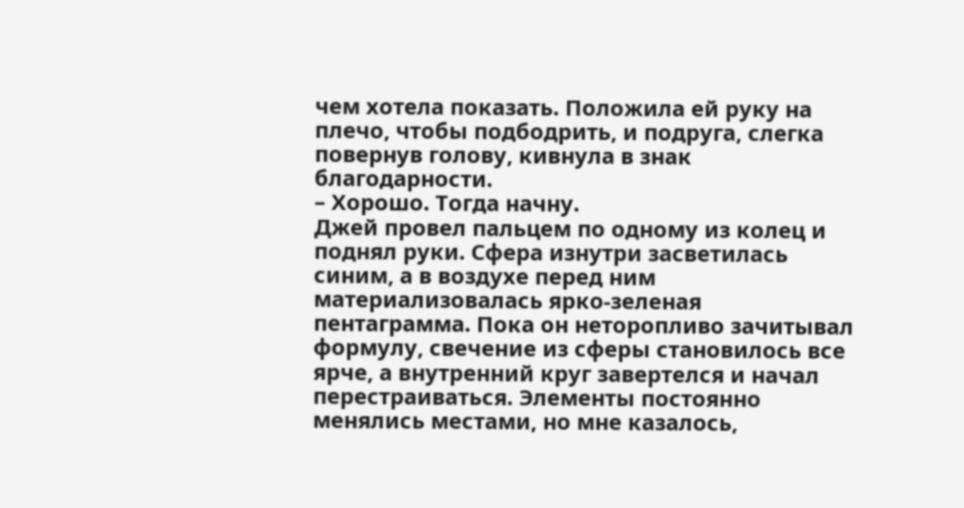чем хотела показать. Положила ей руку на плечо, чтобы подбодрить, и подруга, слегка повернув голову, кивнула в знак благодарности.
– Хорошо. Тогда начну.
Джей провел пальцем по одному из колец и поднял руки. Сфера изнутри засветилась синим, а в воздухе перед ним материализовалась ярко-зеленая пентаграмма. Пока он неторопливо зачитывал формулу, свечение из сферы становилось все ярче, а внутренний круг завертелся и начал перестраиваться. Элементы постоянно менялись местами, но мне казалось,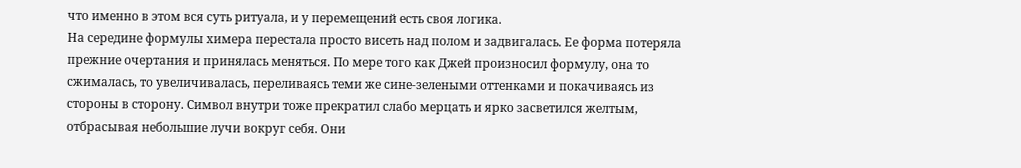что именно в этом вся суть ритуала, и у перемещений есть своя логика.
На середине формулы химера перестала просто висеть над полом и задвигалась. Ее форма потеряла прежние очертания и принялась меняться. По мере того как Джей произносил формулу, она то сжималась, то увеличивалась, переливаясь теми же сине-зелеными оттенками и покачиваясь из стороны в сторону. Символ внутри тоже прекратил слабо мерцать и ярко засветился желтым, отбрасывая небольшие лучи вокруг себя. Они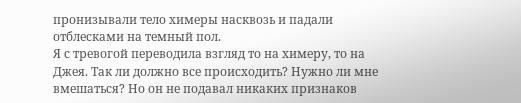пронизывали тело химеры насквозь и падали отблесками на темный пол.
Я с тревогой переводила взгляд то на химеру, то на Джея. Так ли должно все происходить? Нужно ли мне вмешаться? Но он не подавал никаких признаков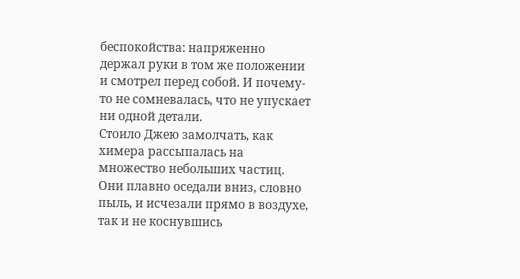беспокойства: напряженно держал руки в том же положении и смотрел перед собой. И почему-то не сомневалась, что не упускает ни одной детали.
Стоило Джею замолчать, как химера рассыпалась на множество небольших частиц. Они плавно оседали вниз, словно пыль, и исчезали прямо в воздухе, так и не коснувшись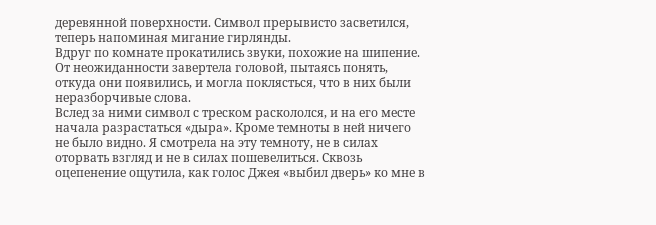деревянной поверхности. Символ прерывисто засветился, теперь напоминая мигание гирлянды.
Вдруг по комнате прокатились звуки, похожие на шипение. От неожиданности завертела головой, пытаясь понять, откуда они появились, и могла поклясться, что в них были неразборчивые слова.
Вслед за ними символ с треском раскололся, и на его месте начала разрастаться «дыра». Кроме темноты в ней ничего не было видно. Я смотрела на эту темноту, не в силах оторвать взгляд и не в силах пошевелиться. Сквозь оцепенение ощутила, как голос Джея «выбил дверь» ко мне в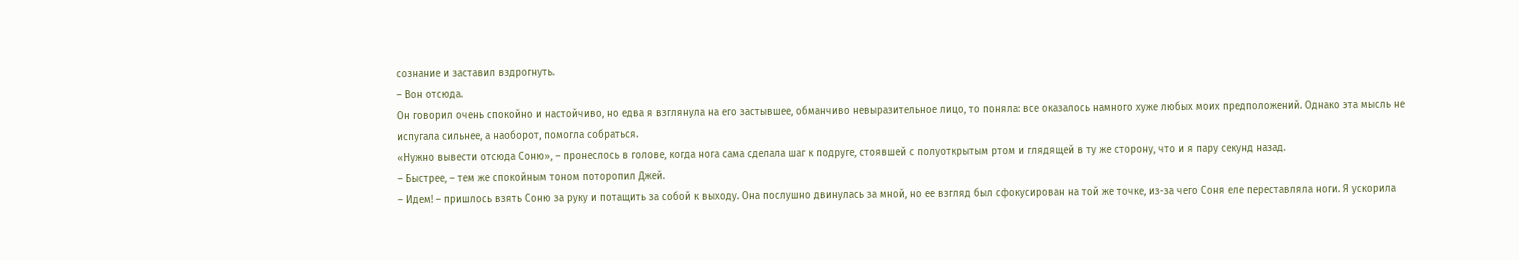сознание и заставил вздрогнуть.
– Вон отсюда.
Он говорил очень спокойно и настойчиво, но едва я взглянула на его застывшее, обманчиво невыразительное лицо, то поняла: все оказалось намного хуже любых моих предположений. Однако эта мысль не испугала сильнее, а наоборот, помогла собраться.
«Нужно вывести отсюда Соню», – пронеслось в голове, когда нога сама сделала шаг к подруге, стоявшей с полуоткрытым ртом и глядящей в ту же сторону, что и я пару секунд назад.
– Быстрее, – тем же спокойным тоном поторопил Джей.
– Идем! – пришлось взять Соню за руку и потащить за собой к выходу. Она послушно двинулась за мной, но ее взгляд был сфокусирован на той же точке, из-за чего Соня еле переставляла ноги. Я ускорила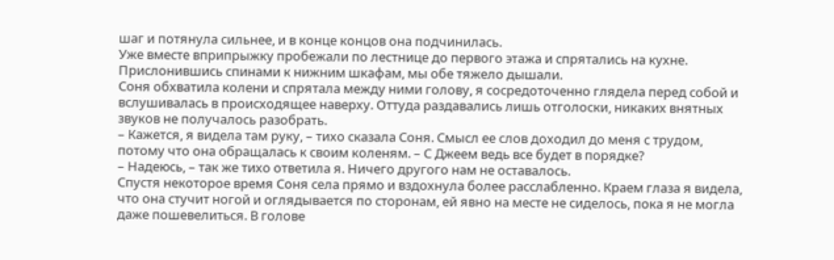шаг и потянула сильнее, и в конце концов она подчинилась.
Уже вместе вприпрыжку пробежали по лестнице до первого этажа и спрятались на кухне. Прислонившись спинами к нижним шкафам, мы обе тяжело дышали.
Соня обхватила колени и спрятала между ними голову, я сосредоточенно глядела перед собой и вслушивалась в происходящее наверху. Оттуда раздавались лишь отголоски, никаких внятных звуков не получалось разобрать.
– Кажется, я видела там руку, – тихо сказала Соня. Смысл ее слов доходил до меня с трудом, потому что она обращалась к своим коленям. – С Джеем ведь все будет в порядке?
– Надеюсь, – так же тихо ответила я. Ничего другого нам не оставалось.
Спустя некоторое время Соня села прямо и вздохнула более расслабленно. Краем глаза я видела, что она стучит ногой и оглядывается по сторонам, ей явно на месте не сиделось, пока я не могла даже пошевелиться. В голове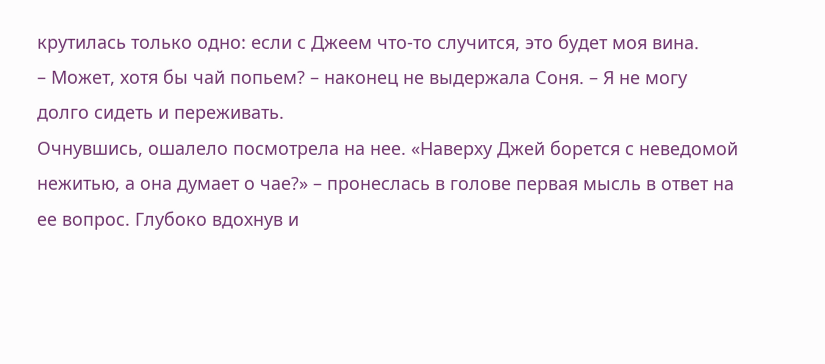крутилась только одно: если с Джеем что-то случится, это будет моя вина.
– Может, хотя бы чай попьем? – наконец не выдержала Соня. – Я не могу долго сидеть и переживать.
Очнувшись, ошалело посмотрела на нее. «Наверху Джей борется с неведомой нежитью, а она думает о чае?» – пронеслась в голове первая мысль в ответ на ее вопрос. Глубоко вдохнув и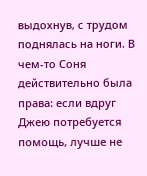выдохнув, с трудом поднялась на ноги. В чем-то Соня действительно была права: если вдруг Джею потребуется помощь, лучше не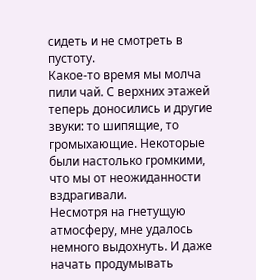сидеть и не смотреть в пустоту.
Какое-то время мы молча пили чай. С верхних этажей теперь доносились и другие звуки: то шипящие, то громыхающие. Некоторые были настолько громкими, что мы от неожиданности вздрагивали.
Несмотря на гнетущую атмосферу, мне удалось немного выдохнуть. И даже начать продумывать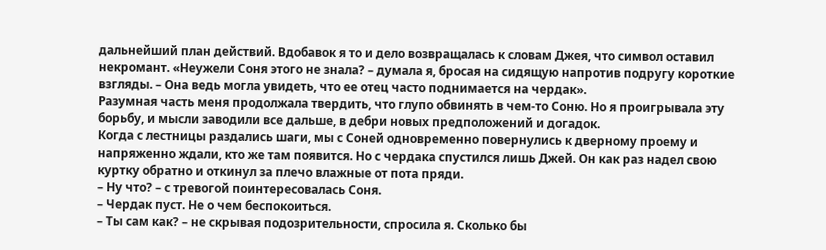дальнейший план действий. Вдобавок я то и дело возвращалась к словам Джея, что символ оставил некромант. «Неужели Соня этого не знала? – думала я, бросая на сидящую напротив подругу короткие взгляды. – Она ведь могла увидеть, что ее отец часто поднимается на чердак».
Разумная часть меня продолжала твердить, что глупо обвинять в чем-то Соню. Но я проигрывала эту борьбу, и мысли заводили все дальше, в дебри новых предположений и догадок.
Когда с лестницы раздались шаги, мы с Соней одновременно повернулись к дверному проему и напряженно ждали, кто же там появится. Но с чердака спустился лишь Джей. Он как раз надел свою куртку обратно и откинул за плечо влажные от пота пряди.
– Ну что? – с тревогой поинтересовалась Соня.
– Чердак пуст. Не о чем беспокоиться.
– Ты сам как? – не скрывая подозрительности, спросила я. Сколько бы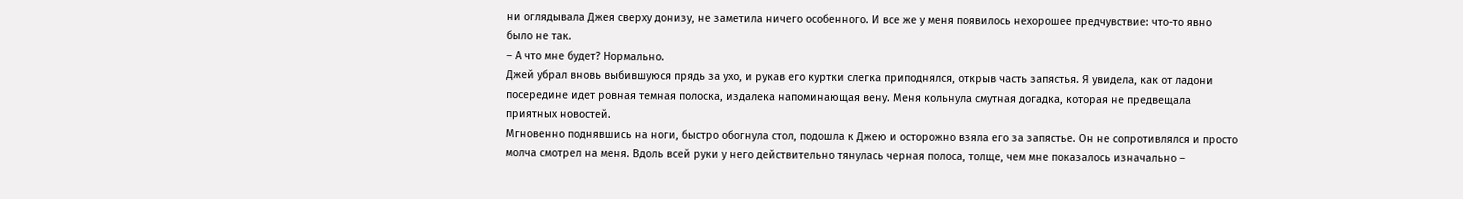ни оглядывала Джея сверху донизу, не заметила ничего особенного. И все же у меня появилось нехорошее предчувствие: что-то явно было не так.
– А что мне будет? Нормально.
Джей убрал вновь выбившуюся прядь за ухо, и рукав его куртки слегка приподнялся, открыв часть запястья. Я увидела, как от ладони посередине идет ровная темная полоска, издалека напоминающая вену. Меня кольнула смутная догадка, которая не предвещала приятных новостей.
Мгновенно поднявшись на ноги, быстро обогнула стол, подошла к Джею и осторожно взяла его за запястье. Он не сопротивлялся и просто молча смотрел на меня. Вдоль всей руки у него действительно тянулась черная полоса, толще, чем мне показалось изначально –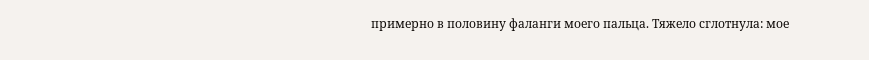примерно в половину фаланги моего пальца. Тяжело сглотнула: мое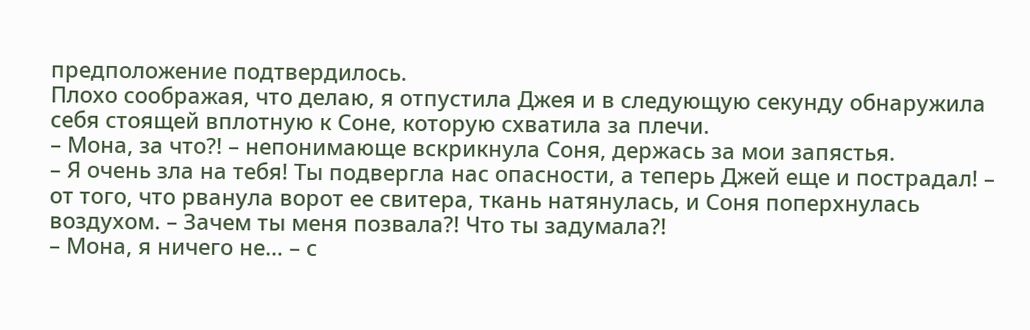предположение подтвердилось.
Плохо соображая, что делаю, я отпустила Джея и в следующую секунду обнаружила себя стоящей вплотную к Соне, которую схватила за плечи.
– Мона, за что?! – непонимающе вскрикнула Соня, держась за мои запястья.
– Я очень зла на тебя! Ты подвергла нас опасности, а теперь Джей еще и пострадал! – от того, что рванула ворот ее свитера, ткань натянулась, и Соня поперхнулась воздухом. – Зачем ты меня позвала?! Что ты задумала?!
– Мона, я ничего не… – с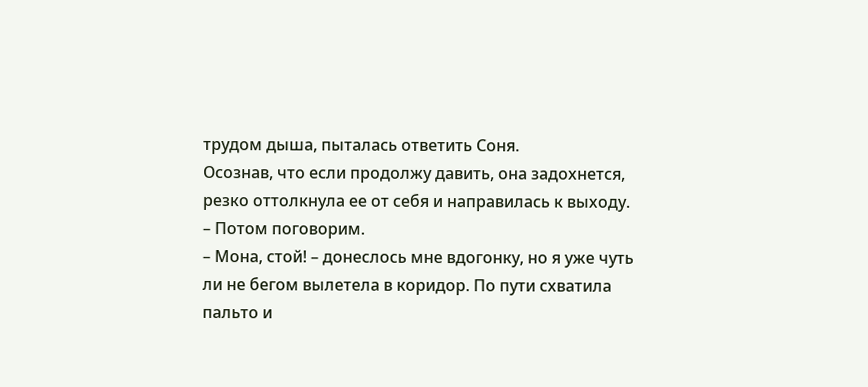трудом дыша, пыталась ответить Соня.
Осознав, что если продолжу давить, она задохнется, резко оттолкнула ее от себя и направилась к выходу.
– Потом поговорим.
– Мона, стой! – донеслось мне вдогонку, но я уже чуть ли не бегом вылетела в коридор. По пути схватила пальто и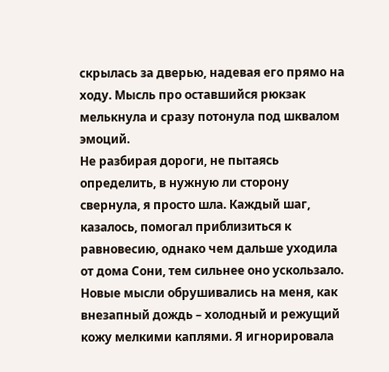скрылась за дверью, надевая его прямо на ходу. Мысль про оставшийся рюкзак мелькнула и сразу потонула под шквалом эмоций.
Не разбирая дороги, не пытаясь определить, в нужную ли сторону свернула, я просто шла. Каждый шаг, казалось, помогал приблизиться к равновесию, однако чем дальше уходила от дома Сони, тем сильнее оно ускользало. Новые мысли обрушивались на меня, как внезапный дождь – холодный и режущий кожу мелкими каплями. Я игнорировала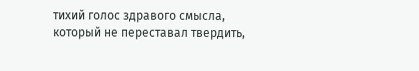тихий голос здравого смысла, который не переставал твердить,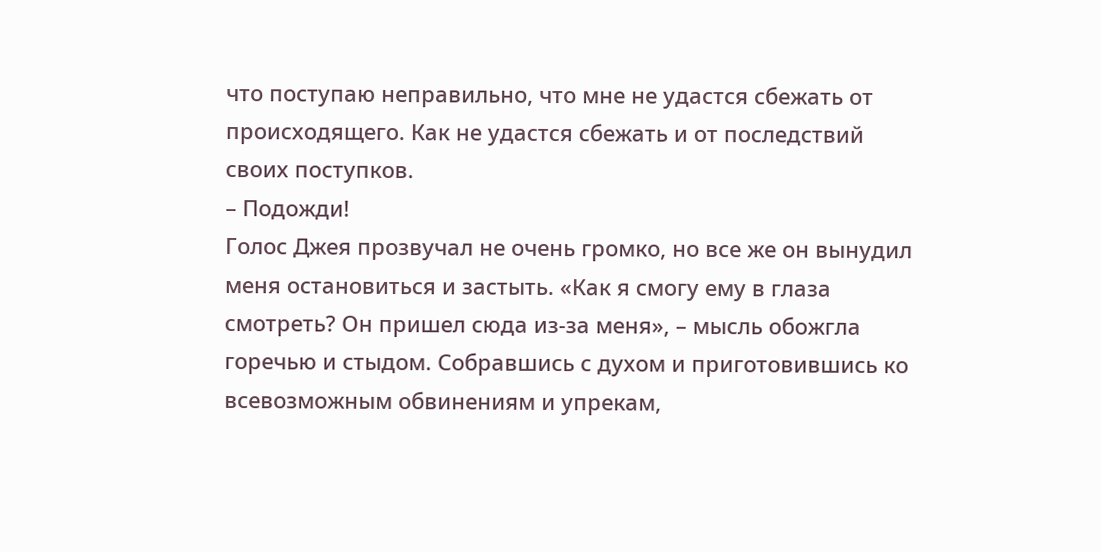что поступаю неправильно, что мне не удастся сбежать от происходящего. Как не удастся сбежать и от последствий своих поступков.
– Подожди!
Голос Джея прозвучал не очень громко, но все же он вынудил меня остановиться и застыть. «Как я смогу ему в глаза смотреть? Он пришел сюда из-за меня», – мысль обожгла горечью и стыдом. Собравшись с духом и приготовившись ко всевозможным обвинениям и упрекам,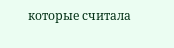которые считала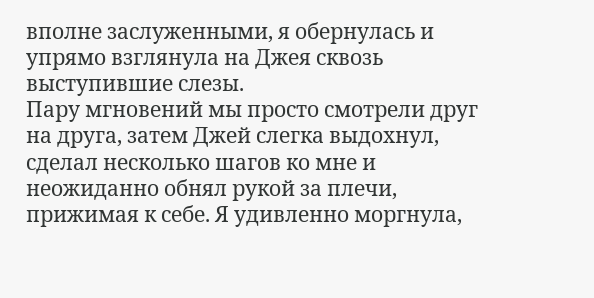вполне заслуженными, я обернулась и упрямо взглянула на Джея сквозь выступившие слезы.
Пару мгновений мы просто смотрели друг на друга, затем Джей слегка выдохнул, сделал несколько шагов ко мне и неожиданно обнял рукой за плечи, прижимая к себе. Я удивленно моргнула,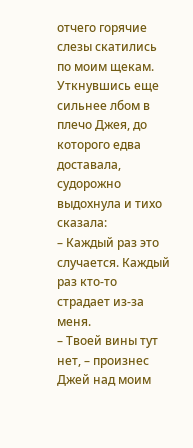отчего горячие слезы скатились по моим щекам. Уткнувшись еще сильнее лбом в плечо Джея, до которого едва доставала, судорожно выдохнула и тихо сказала:
– Каждый раз это случается. Каждый раз кто-то страдает из-за меня.
– Твоей вины тут нет, – произнес Джей над моим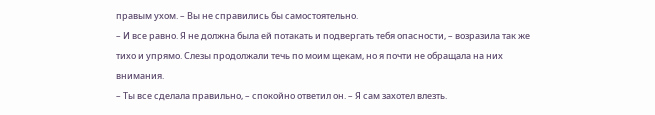правым ухом. – Вы не справились бы самостоятельно.
– И все равно. Я не должна была ей потакать и подвергать тебя опасности, – возразила так же тихо и упрямо. Слезы продолжали течь по моим щекам, но я почти не обращала на них внимания.
– Ты все сделала правильно, – спокойно ответил он. – Я сам захотел влезть.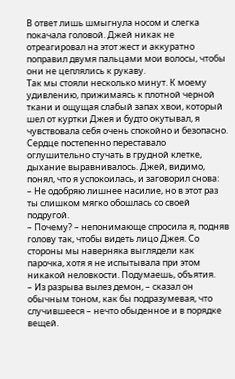В ответ лишь шмыгнула носом и слегка покачала головой. Джей никак не отреагировал на этот жест и аккуратно поправил двумя пальцами мои волосы, чтобы они не цеплялись к рукаву.
Так мы стояли несколько минут. К моему удивлению, прижимаясь к плотной черной ткани и ощущая слабый запах хвои, который шел от куртки Джея и будто окутывал, я чувствовала себя очень спокойно и безопасно. Сердце постепенно переставало оглушительно стучать в грудной клетке, дыхание выравнивалось. Джей, видимо, понял, что я успокоилась, и заговорил снова:
– Не одобряю лишнее насилие, но в этот раз ты слишком мягко обошлась со своей подругой.
– Почему? – непонимающе спросила я, подняв голову так, чтобы видеть лицо Джея. Со стороны мы наверняка выглядели как парочка, хотя я не испытывала при этом никакой неловкости. Подумаешь, объятия.
– Из разрыва вылез демон, – сказал он обычным тоном, как бы подразумевая, что случившееся – нечто обыденное и в порядке вещей.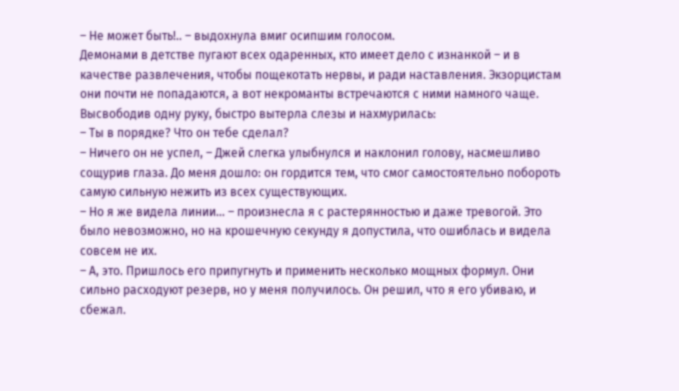– Не может быть!.. – выдохнула вмиг осипшим голосом.
Демонами в детстве пугают всех одаренных, кто имеет дело с изнанкой – и в качестве развлечения, чтобы пощекотать нервы, и ради наставления. Экзорцистам они почти не попадаются, а вот некроманты встречаются с ними намного чаще.
Высвободив одну руку, быстро вытерла слезы и нахмурилась:
– Ты в порядке? Что он тебе сделал?
– Ничего он не успел, – Джей слегка улыбнулся и наклонил голову, насмешливо сощурив глаза. До меня дошло: он гордится тем, что смог самостоятельно побороть самую сильную нежить из всех существующих.
– Но я же видела линии… – произнесла я с растерянностью и даже тревогой. Это было невозможно, но на крошечную секунду я допустила, что ошиблась и видела совсем не их.
– А, это. Пришлось его припугнуть и применить несколько мощных формул. Они сильно расходуют резерв, но у меня получилось. Он решил, что я его убиваю, и сбежал.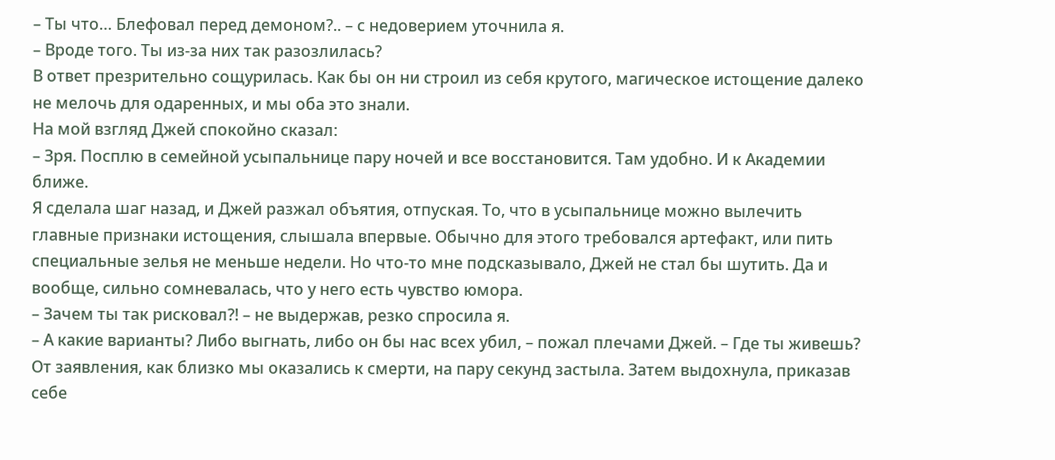– Ты что… Блефовал перед демоном?.. – с недоверием уточнила я.
– Вроде того. Ты из-за них так разозлилась?
В ответ презрительно сощурилась. Как бы он ни строил из себя крутого, магическое истощение далеко не мелочь для одаренных, и мы оба это знали.
На мой взгляд Джей спокойно сказал:
– Зря. Посплю в семейной усыпальнице пару ночей и все восстановится. Там удобно. И к Академии ближе.
Я сделала шаг назад, и Джей разжал объятия, отпуская. То, что в усыпальнице можно вылечить главные признаки истощения, слышала впервые. Обычно для этого требовался артефакт, или пить специальные зелья не меньше недели. Но что-то мне подсказывало, Джей не стал бы шутить. Да и вообще, сильно сомневалась, что у него есть чувство юмора.
– Зачем ты так рисковал?! – не выдержав, резко спросила я.
– А какие варианты? Либо выгнать, либо он бы нас всех убил, – пожал плечами Джей. – Где ты живешь?
От заявления, как близко мы оказались к смерти, на пару секунд застыла. Затем выдохнула, приказав себе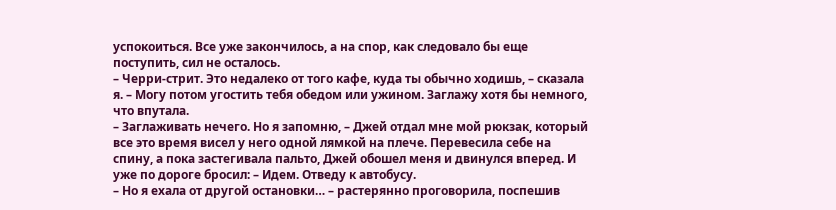успокоиться. Все уже закончилось, а на спор, как следовало бы еще поступить, сил не осталось.
– Черри-стрит. Это недалеко от того кафе, куда ты обычно ходишь, – сказала я. – Могу потом угостить тебя обедом или ужином. Заглажу хотя бы немного, что впутала.
– Заглаживать нечего. Но я запомню, – Джей отдал мне мой рюкзак, который все это время висел у него одной лямкой на плече. Перевесила себе на спину, а пока застегивала пальто, Джей обошел меня и двинулся вперед. И уже по дороге бросил: – Идем. Отведу к автобусу.
– Но я ехала от другой остановки… – растерянно проговорила, поспешив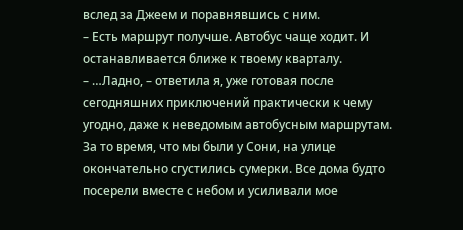вслед за Джеем и поравнявшись с ним.
– Есть маршрут получше. Автобус чаще ходит. И останавливается ближе к твоему кварталу.
– …Ладно, – ответила я, уже готовая после сегодняшних приключений практически к чему угодно, даже к неведомым автобусным маршрутам.
За то время, что мы были у Сони, на улице окончательно сгустились сумерки. Все дома будто посерели вместе с небом и усиливали мое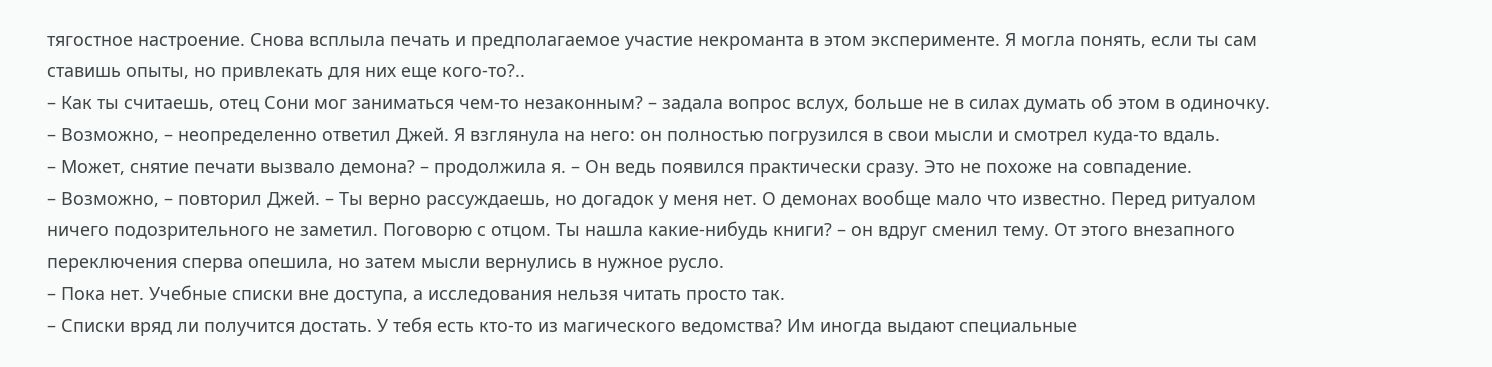тягостное настроение. Снова всплыла печать и предполагаемое участие некроманта в этом эксперименте. Я могла понять, если ты сам ставишь опыты, но привлекать для них еще кого-то?..
– Как ты считаешь, отец Сони мог заниматься чем-то незаконным? – задала вопрос вслух, больше не в силах думать об этом в одиночку.
– Возможно, – неопределенно ответил Джей. Я взглянула на него: он полностью погрузился в свои мысли и смотрел куда-то вдаль.
– Может, снятие печати вызвало демона? – продолжила я. – Он ведь появился практически сразу. Это не похоже на совпадение.
– Возможно, – повторил Джей. – Ты верно рассуждаешь, но догадок у меня нет. О демонах вообще мало что известно. Перед ритуалом ничего подозрительного не заметил. Поговорю с отцом. Ты нашла какие-нибудь книги? – он вдруг сменил тему. От этого внезапного переключения сперва опешила, но затем мысли вернулись в нужное русло.
– Пока нет. Учебные списки вне доступа, а исследования нельзя читать просто так.
– Списки вряд ли получится достать. У тебя есть кто-то из магического ведомства? Им иногда выдают специальные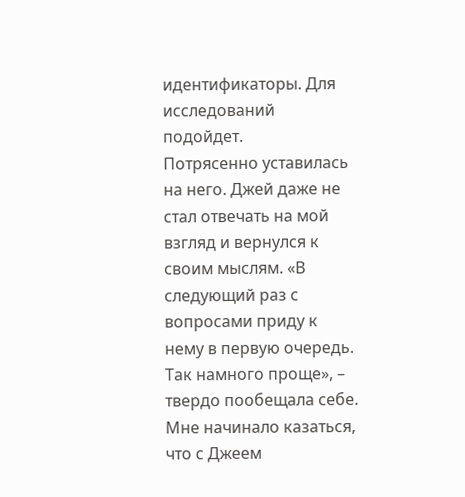идентификаторы. Для исследований подойдет.
Потрясенно уставилась на него. Джей даже не стал отвечать на мой взгляд и вернулся к своим мыслям. «В следующий раз с вопросами приду к нему в первую очередь. Так намного проще», – твердо пообещала себе. Мне начинало казаться, что с Джеем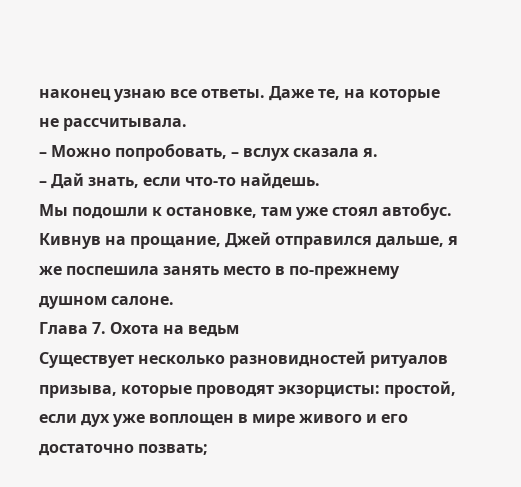наконец узнаю все ответы. Даже те, на которые не рассчитывала.
– Можно попробовать, – вслух сказала я.
– Дай знать, если что-то найдешь.
Мы подошли к остановке, там уже стоял автобус. Кивнув на прощание, Джей отправился дальше, я же поспешила занять место в по-прежнему душном салоне.
Глава 7. Охота на ведьм
Существует несколько разновидностей ритуалов призыва, которые проводят экзорцисты: простой, если дух уже воплощен в мире живого и его достаточно позвать;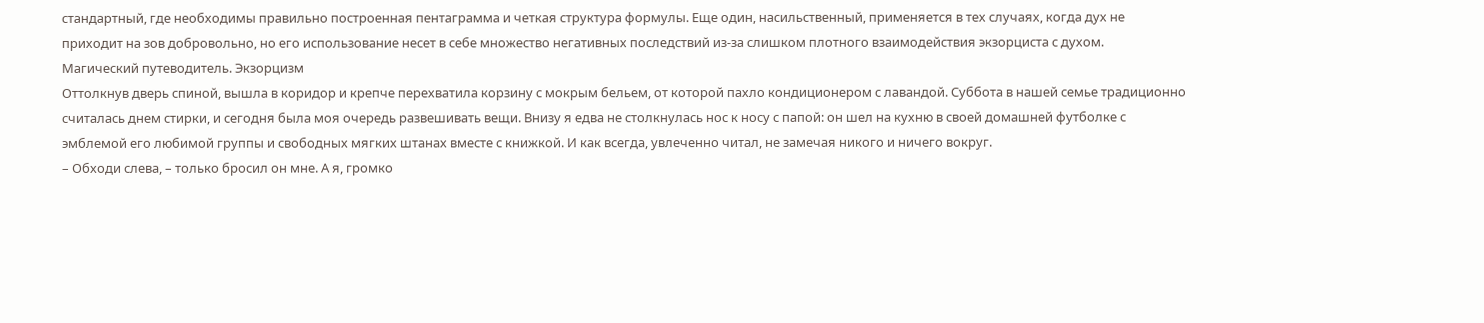стандартный, где необходимы правильно построенная пентаграмма и четкая структура формулы. Еще один, насильственный, применяется в тех случаях, когда дух не приходит на зов добровольно, но его использование несет в себе множество негативных последствий из-за слишком плотного взаимодействия экзорциста с духом.
Магический путеводитель. Экзорцизм
Оттолкнув дверь спиной, вышла в коридор и крепче перехватила корзину с мокрым бельем, от которой пахло кондиционером с лавандой. Суббота в нашей семье традиционно считалась днем стирки, и сегодня была моя очередь развешивать вещи. Внизу я едва не столкнулась нос к носу с папой: он шел на кухню в своей домашней футболке с эмблемой его любимой группы и свободных мягких штанах вместе с книжкой. И как всегда, увлеченно читал, не замечая никого и ничего вокруг.
– Обходи слева, – только бросил он мне. А я, громко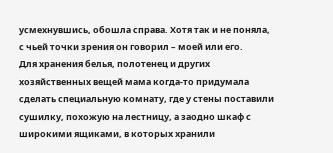усмехнувшись, обошла справа. Хотя так и не поняла, с чьей точки зрения он говорил – моей или его.
Для хранения белья, полотенец и других хозяйственных вещей мама когда-то придумала сделать специальную комнату, где у стены поставили сушилку, похожую на лестницу, а заодно шкаф с широкими ящиками, в которых хранили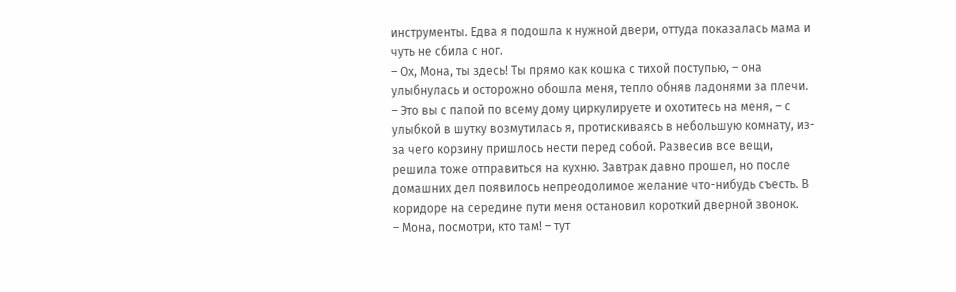инструменты. Едва я подошла к нужной двери, оттуда показалась мама и чуть не сбила с ног.
– Ох, Мона, ты здесь! Ты прямо как кошка с тихой поступью, – она улыбнулась и осторожно обошла меня, тепло обняв ладонями за плечи.
– Это вы с папой по всему дому циркулируете и охотитесь на меня, – с улыбкой в шутку возмутилась я, протискиваясь в небольшую комнату, из-за чего корзину пришлось нести перед собой. Развесив все вещи, решила тоже отправиться на кухню. Завтрак давно прошел, но после домашних дел появилось непреодолимое желание что-нибудь съесть. В коридоре на середине пути меня остановил короткий дверной звонок.
– Мона, посмотри, кто там! – тут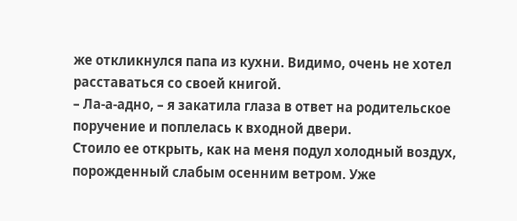же откликнулся папа из кухни. Видимо, очень не хотел расставаться со своей книгой.
– Ла-а-адно, – я закатила глаза в ответ на родительское поручение и поплелась к входной двери.
Стоило ее открыть, как на меня подул холодный воздух, порожденный слабым осенним ветром. Уже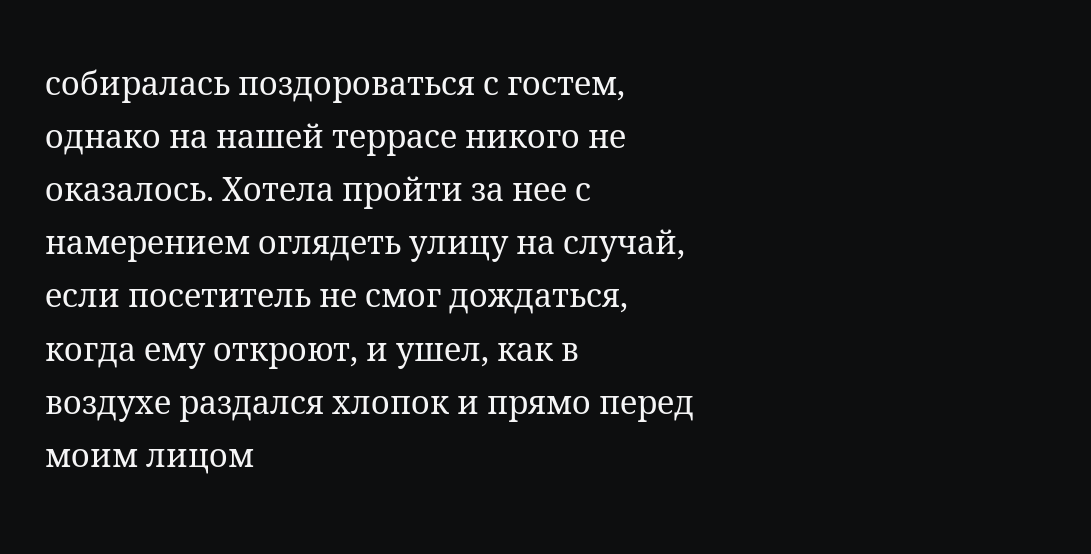собиралась поздороваться с гостем, однако на нашей террасе никого не оказалось. Хотела пройти за нее с намерением оглядеть улицу на случай, если посетитель не смог дождаться, когда ему откроют, и ушел, как в воздухе раздался хлопок и прямо перед моим лицом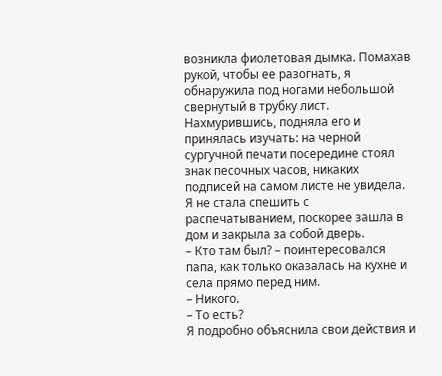возникла фиолетовая дымка. Помахав рукой, чтобы ее разогнать, я обнаружила под ногами небольшой свернутый в трубку лист. Нахмурившись, подняла его и принялась изучать: на черной сургучной печати посередине стоял знак песочных часов, никаких подписей на самом листе не увидела. Я не стала спешить с распечатыванием, поскорее зашла в дом и закрыла за собой дверь.
– Кто там был? – поинтересовался папа, как только оказалась на кухне и села прямо перед ним.
– Никого.
– То есть?
Я подробно объяснила свои действия и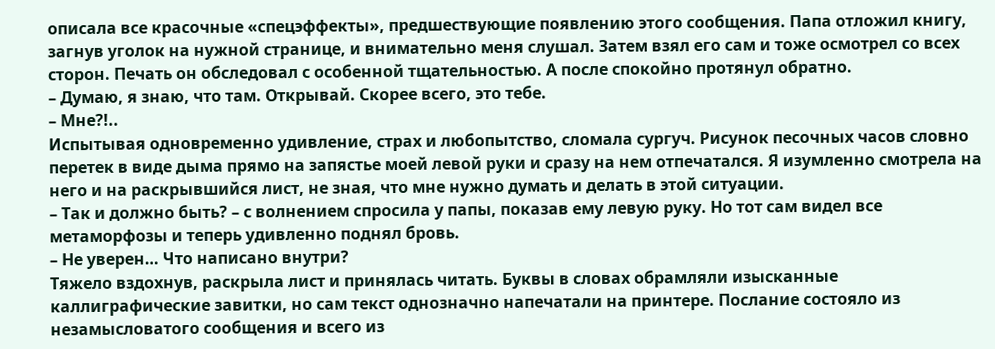описала все красочные «спецэффекты», предшествующие появлению этого сообщения. Папа отложил книгу, загнув уголок на нужной странице, и внимательно меня слушал. Затем взял его сам и тоже осмотрел со всех сторон. Печать он обследовал с особенной тщательностью. А после спокойно протянул обратно.
– Думаю, я знаю, что там. Открывай. Скорее всего, это тебе.
– Мне?!..
Испытывая одновременно удивление, страх и любопытство, сломала сургуч. Рисунок песочных часов словно перетек в виде дыма прямо на запястье моей левой руки и сразу на нем отпечатался. Я изумленно смотрела на него и на раскрывшийся лист, не зная, что мне нужно думать и делать в этой ситуации.
– Так и должно быть? – с волнением спросила у папы, показав ему левую руку. Но тот сам видел все метаморфозы и теперь удивленно поднял бровь.
– Не уверен… Что написано внутри?
Тяжело вздохнув, раскрыла лист и принялась читать. Буквы в словах обрамляли изысканные каллиграфические завитки, но сам текст однозначно напечатали на принтере. Послание состояло из незамысловатого сообщения и всего из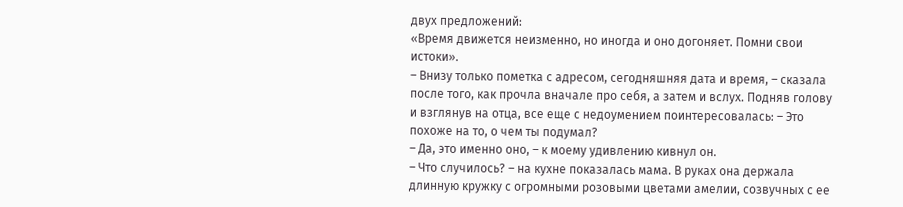двух предложений:
«Время движется неизменно, но иногда и оно догоняет. Помни свои истоки».
– Внизу только пометка с адресом, сегодняшняя дата и время, – сказала после того, как прочла вначале про себя, а затем и вслух. Подняв голову и взглянув на отца, все еще с недоумением поинтересовалась: – Это похоже на то, о чем ты подумал?
– Да, это именно оно, – к моему удивлению кивнул он.
– Что случилось? – на кухне показалась мама. В руках она держала длинную кружку с огромными розовыми цветами амелии, созвучных с ее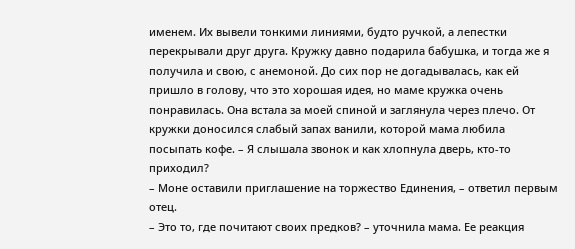именем. Их вывели тонкими линиями, будто ручкой, а лепестки перекрывали друг друга. Кружку давно подарила бабушка, и тогда же я получила и свою, с анемоной. До сих пор не догадывалась, как ей пришло в голову, что это хорошая идея, но маме кружка очень понравилась. Она встала за моей спиной и заглянула через плечо. От кружки доносился слабый запах ванили, которой мама любила посыпать кофе. – Я слышала звонок и как хлопнула дверь, кто-то приходил?
– Моне оставили приглашение на торжество Единения, – ответил первым отец.
– Это то, где почитают своих предков? – уточнила мама. Ее реакция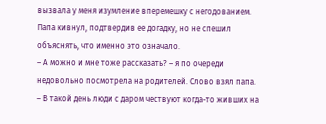вызвала у меня изумление вперемешку с негодованием. Папа кивнул, подтвердив ее догадку, но не спешил объяснять, что именно это означало.
– А можно и мне тоже рассказать? – я по очереди недовольно посмотрела на родителей. Слово взял папа.
– В такой день люди с даром чествуют когда-то живших на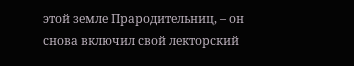этой земле Прародительниц, – он снова включил свой лекторский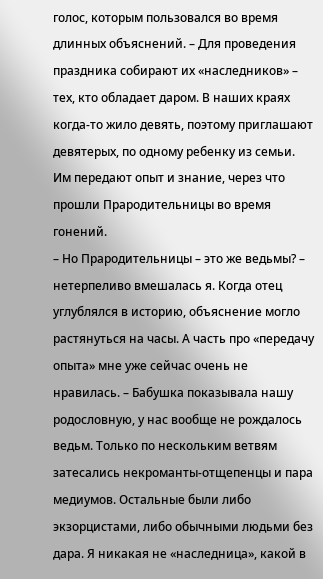голос, которым пользовался во время длинных объяснений. – Для проведения праздника собирают их «наследников» – тех, кто обладает даром. В наших краях когда-то жило девять, поэтому приглашают девятерых, по одному ребенку из семьи. Им передают опыт и знание, через что прошли Прародительницы во время гонений.
– Но Прародительницы – это же ведьмы? – нетерпеливо вмешалась я. Когда отец углублялся в историю, объяснение могло растянуться на часы. А часть про «передачу опыта» мне уже сейчас очень не нравилась. – Бабушка показывала нашу родословную, у нас вообще не рождалось ведьм. Только по нескольким ветвям затесались некроманты-отщепенцы и пара медиумов. Остальные были либо экзорцистами, либо обычными людьми без дара. Я никакая не «наследница», какой в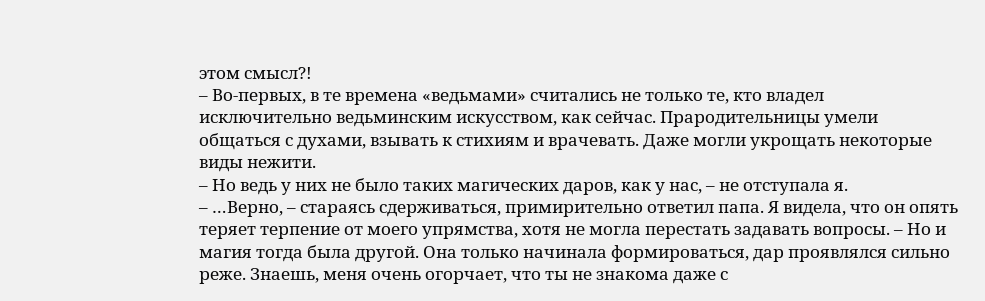этом смысл?!
– Во-первых, в те времена «ведьмами» считались не только те, кто владел исключительно ведьминским искусством, как сейчас. Прародительницы умели общаться с духами, взывать к стихиям и врачевать. Даже могли укрощать некоторые виды нежити.
– Но ведь у них не было таких магических даров, как у нас, – не отступала я.
– …Верно, – стараясь сдерживаться, примирительно ответил папа. Я видела, что он опять теряет терпение от моего упрямства, хотя не могла перестать задавать вопросы. – Но и магия тогда была другой. Она только начинала формироваться, дар проявлялся сильно реже. Знаешь, меня очень огорчает, что ты не знакома даже с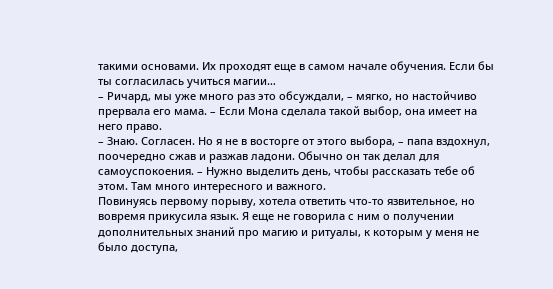такими основами. Их проходят еще в самом начале обучения. Если бы ты согласилась учиться магии…
– Ричард, мы уже много раз это обсуждали, – мягко, но настойчиво прервала его мама. – Если Мона сделала такой выбор, она имеет на него право.
– Знаю. Согласен. Но я не в восторге от этого выбора, – папа вздохнул, поочередно сжав и разжав ладони. Обычно он так делал для самоуспокоения. – Нужно выделить день, чтобы рассказать тебе об этом. Там много интересного и важного.
Повинуясь первому порыву, хотела ответить что-то язвительное, но вовремя прикусила язык. Я еще не говорила с ним о получении дополнительных знаний про магию и ритуалы, к которым у меня не было доступа,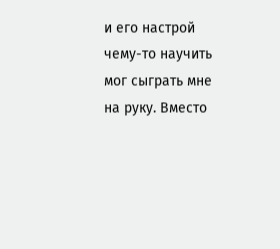и его настрой чему-то научить мог сыграть мне на руку. Вместо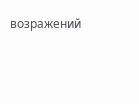возражений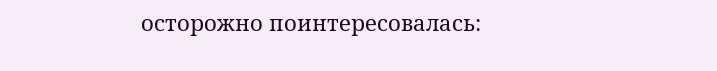осторожно поинтересовалась: